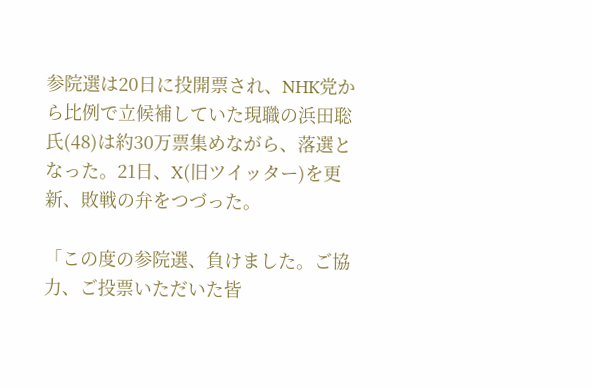参院選は20日に投開票され、NHK党から比例で立候補していた現職の浜田聡氏(48)は約30万票集めながら、落選となった。21日、X(旧ツイッター)を更新、敗戦の弁をつづった。

「この度の参院選、負けました。ご協力、ご投票いただいた皆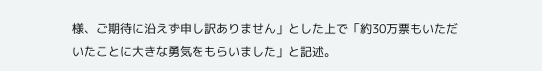様、ご期待に沿えず申し訳ありません」とした上で「約30万票もいただいたことに大きな勇気をもらいました」と記述。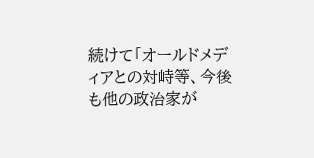続けて「オールドメディアとの対峙等、今後も他の政治家が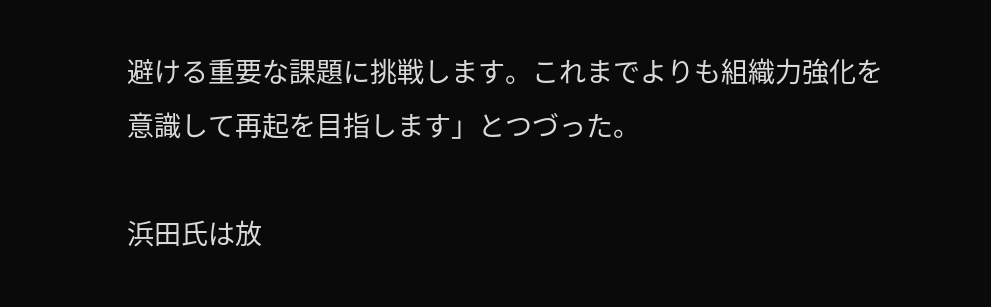避ける重要な課題に挑戦します。これまでよりも組織力強化を意識して再起を目指します」とつづった。

浜田氏は放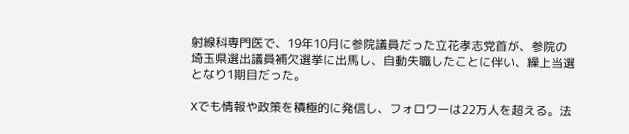射線科専門医で、19年10月に参院議員だった立花孝志党首が、参院の埼玉県選出議員補欠選挙に出馬し、自動失職したことに伴い、繰上当選となり1期目だった。

Xでも情報や政策を積極的に発信し、フォロワーは22万人を超える。法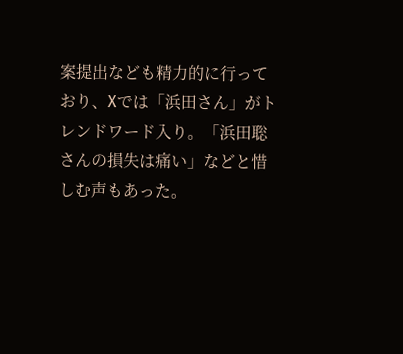案提出なども精力的に行っており、Xでは「浜田さん」がトレンドワード入り。「浜田聡さんの損失は痛い」などと惜しむ声もあった。